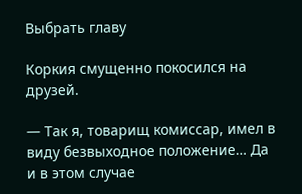Выбрать главу

Коркия смущенно покосился на друзей.

— Так я, товарищ комиссар, имел в виду безвыходное положение… Да и в этом случае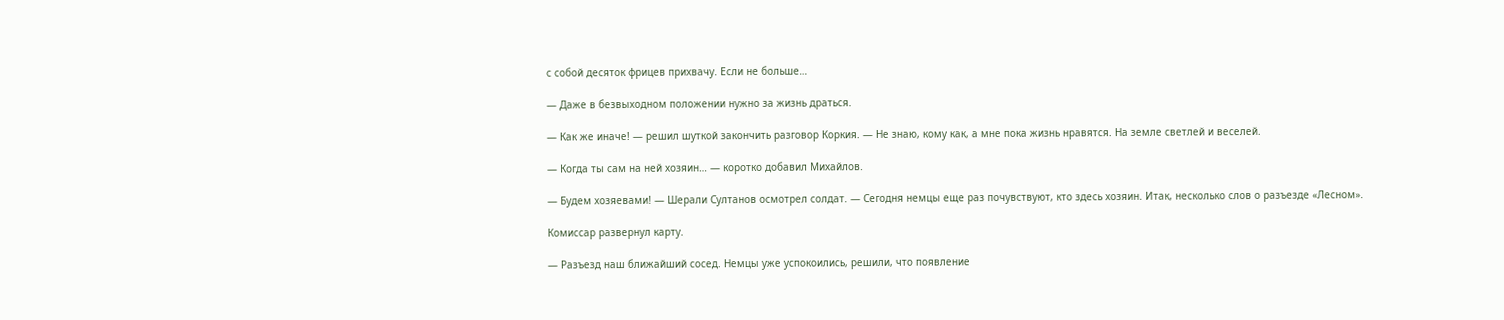с собой десяток фрицев прихвачу. Если не больше…

— Даже в безвыходном положении нужно за жизнь драться.

— Как же иначе! — решил шуткой закончить разговор Коркия. — Не знаю, кому как, а мне пока жизнь нравятся. На земле светлей и веселей.

— Когда ты сам на ней хозяин… — коротко добавил Михайлов.

— Будем хозяевами! — Шерали Султанов осмотрел солдат. — Сегодня немцы еще раз почувствуют, кто здесь хозяин. Итак, несколько слов о разъезде «Лесном».

Комиссар развернул карту.

— Разъезд наш ближайший сосед. Немцы уже успокоились, решили, что появление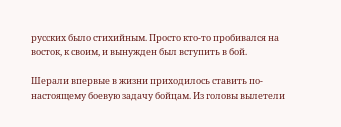русских было стихийным. Просто кто-то пробивался на восток, к своим, и вынужден был вступить в бой.

Шерали впервые в жизни приходилось ставить по-настоящему боевую задачу бойцам. Из головы вылетели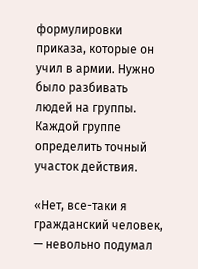формулировки приказа, которые он учил в армии. Нужно было разбивать людей на группы. Каждой группе определить точный участок действия.

«Нет, все-таки я гражданский человек, — невольно подумал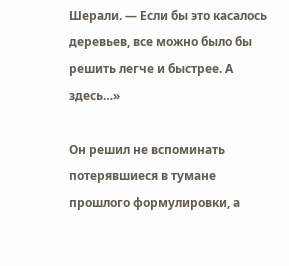Шерали. — Если бы это касалось деревьев, все можно было бы решить легче и быстрее. А здесь…»

Он решил не вспоминать потерявшиеся в тумане прошлого формулировки, а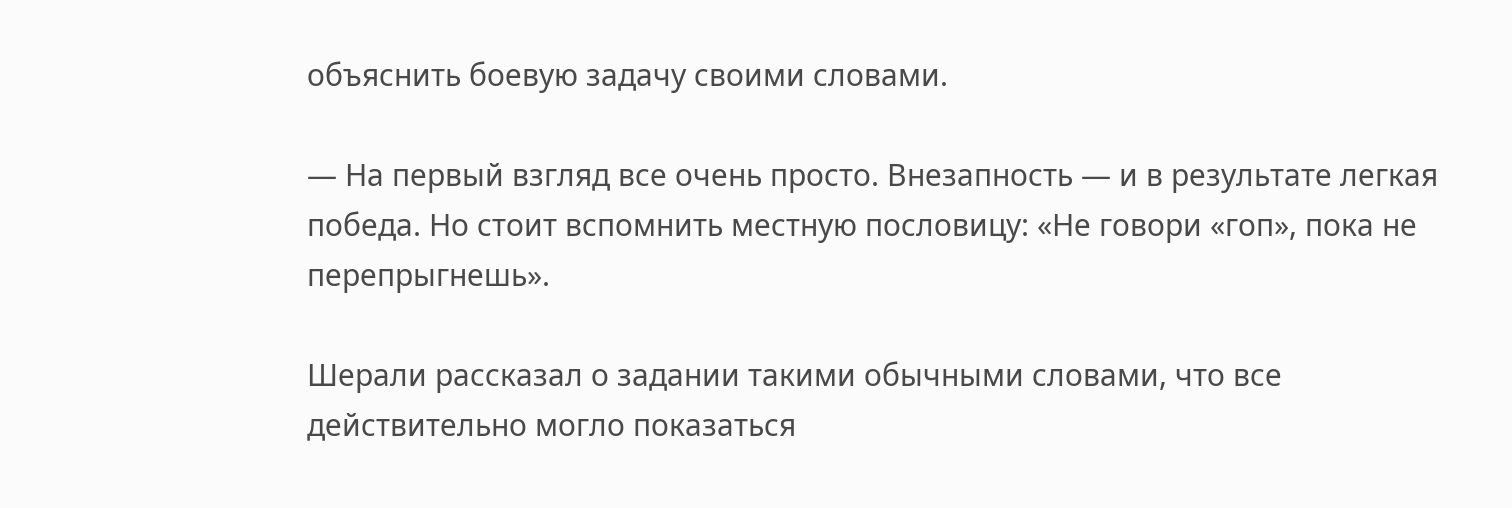объяснить боевую задачу своими словами.

— На первый взгляд все очень просто. Внезапность — и в результате легкая победа. Но стоит вспомнить местную пословицу: «Не говори «гоп», пока не перепрыгнешь».

Шерали рассказал о задании такими обычными словами, что все действительно могло показаться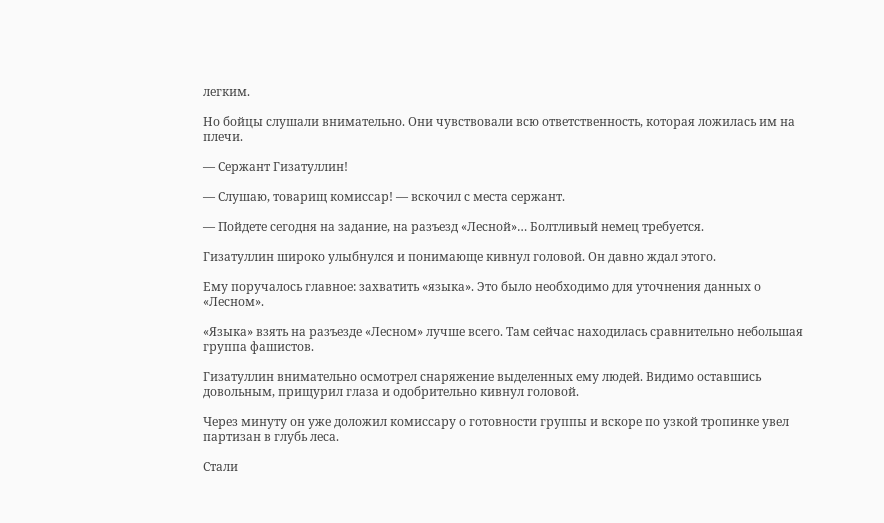легким.

Но бойцы слушали внимательно. Они чувствовали всю ответственность, которая ложилась им на плечи.

— Сержант Гизатуллин!

— Слушаю, товарищ комиссар! — вскочил с места сержант.

— Пойдете сегодня на задание, на разъезд «Лесной»… Болтливый немец требуется.

Гизатуллин широко улыбнулся и понимающе кивнул головой. Он давно ждал этого.

Ему поручалось главное: захватить «языка». Это было необходимо для уточнения данных о «Лесном».

«Языка» взять на разъезде «Лесном» лучше всего. Там сейчас находилась сравнительно небольшая группа фашистов.

Гизатуллин внимательно осмотрел снаряжение выделенных ему людей. Видимо оставшись довольным, прищурил глаза и одобрительно кивнул головой.

Через минуту он уже доложил комиссару о готовности группы и вскоре по узкой тропинке увел партизан в глубь леса.

Стали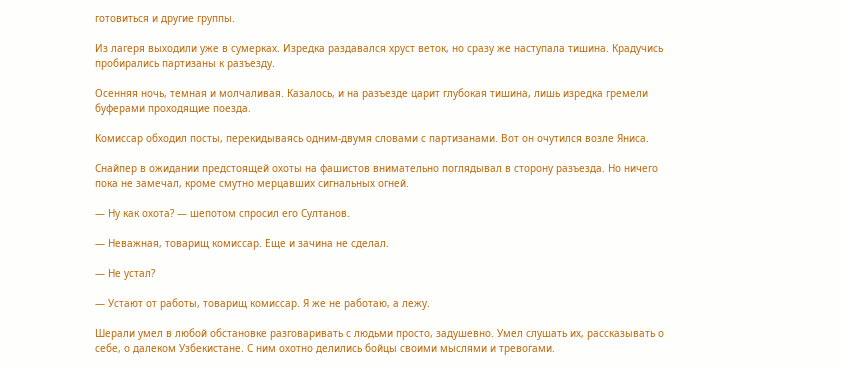готовиться и другие группы.

Из лагеря выходили уже в сумерках. Изредка раздавался хруст веток, но сразу же наступала тишина. Крадучись пробирались партизаны к разъезду.

Осенняя ночь, темная и молчаливая. Казалось, и на разъезде царит глубокая тишина, лишь изредка гремели буферами проходящие поезда.

Комиссар обходил посты, перекидываясь одним-двумя словами с партизанами. Вот он очутился возле Яниса.

Снайпер в ожидании предстоящей охоты на фашистов внимательно поглядывал в сторону разъезда. Но ничего пока не замечал, кроме смутно мерцавших сигнальных огней.

— Ну как охота? — шепотом спросил его Султанов.

— Неважная, товарищ комиссар. Еще и зачина не сделал.

— Не устал?

— Устают от работы, товарищ комиссар. Я же не работаю, а лежу.

Шерали умел в любой обстановке разговаривать с людьми просто, задушевно. Умел слушать их, рассказывать о себе, о далеком Узбекистане. С ним охотно делились бойцы своими мыслями и тревогами.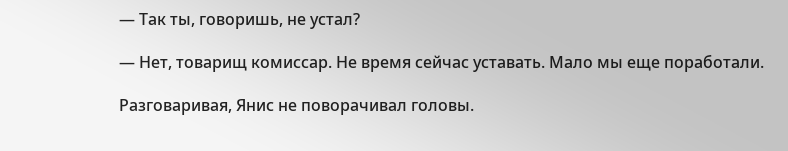— Так ты, говоришь, не устал?

— Нет, товарищ комиссар. Не время сейчас уставать. Мало мы еще поработали.

Разговаривая, Янис не поворачивал головы.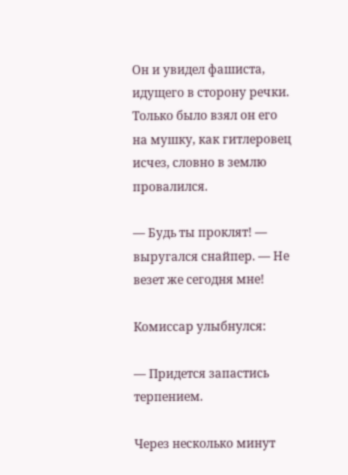Он и увидел фашиста, идущего в сторону речки. Только было взял он его на мушку, как гитлеровец исчез, словно в землю провалился.

— Будь ты проклят! — выругался снайпер. — Не везет же сегодня мне!

Комиссар улыбнулся:

— Придется запастись терпением.

Через несколько минут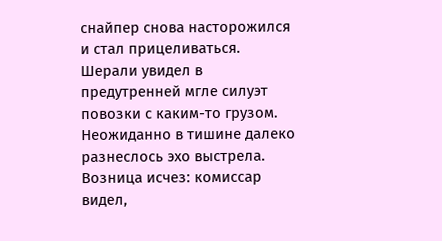снайпер снова насторожился и стал прицеливаться. Шерали увидел в предутренней мгле силуэт повозки с каким-то грузом. Неожиданно в тишине далеко разнеслось эхо выстрела. Возница исчез: комиссар видел,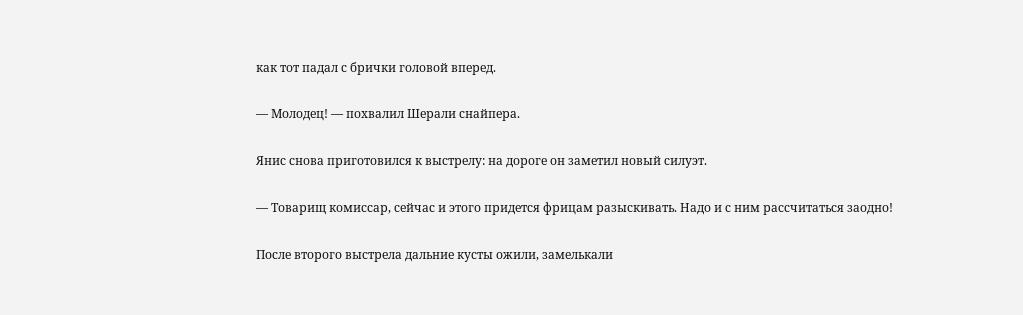как тот падал с брички головой вперед.

— Молодец! — похвалил Шерали снайпера.

Янис снова приготовился к выстрелу: на дороге он заметил новый силуэт.

— Товарищ комиссар, сейчас и этого придется фрицам разыскивать. Надо и с ним рассчитаться заодно!

После второго выстрела дальние кусты ожили, замелькали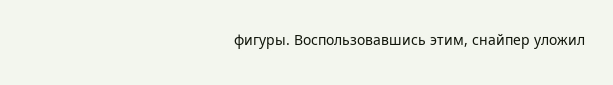фигуры. Воспользовавшись этим, снайпер уложил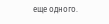еще одного.